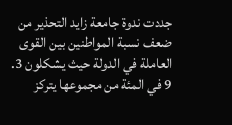جددت ندوة جامعة زايد التحذير من ضعف نسبة المواطنين بين القوى العاملة في الدولة حيث يشكلون 3. 9 في المئة من مجموعها يتركز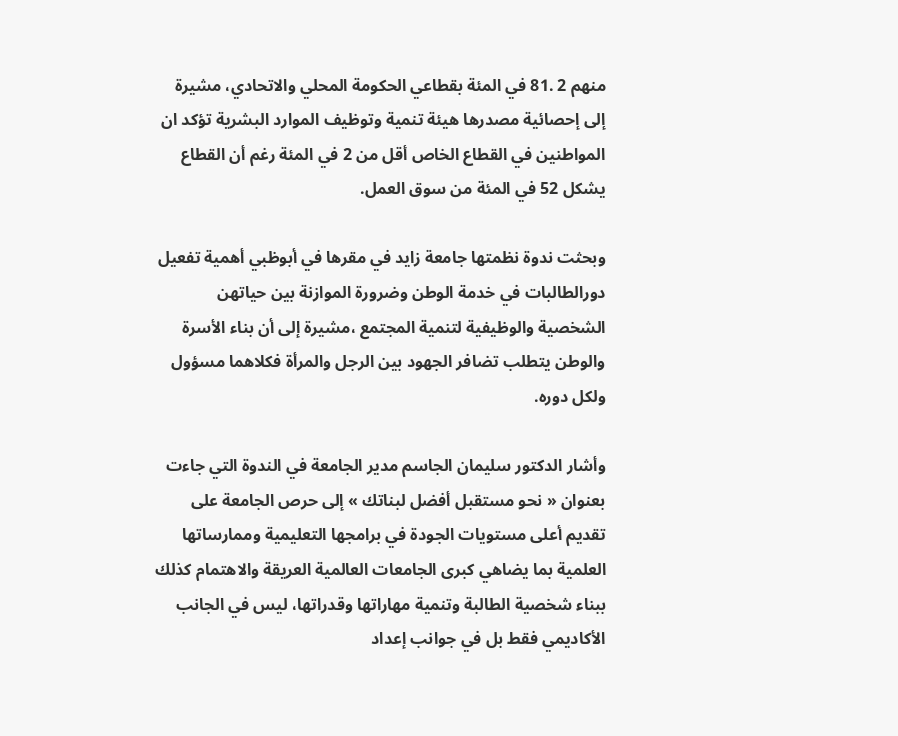منهم 2 .81 في المئة بقطاعي الحكومة المحلي والاتحادي، مشيرة إلى إحصائية مصدرها هيئة تنمية وتوظيف الموارد البشرية تؤكد ان المواطنين في القطاع الخاص أقل من 2 في المئة رغم أن القطاع يشكل 52 في المئة من سوق العمل.

وبحثت ندوة نظمتها جامعة زايد في مقرها في أبوظبي أهمية تفعيل دورالطالبات في خدمة الوطن وضرورة الموازنة بين حياتهن الشخصية والوظيفية لتنمية المجتمع ،مشيرة إلى أن بناء الأسرة والوطن يتطلب تضافر الجهود بين الرجل والمرأة فكلاهما مسؤول ولكل دوره.

وأشار الدكتور سليمان الجاسم مدير الجامعة في الندوة التي جاءت بعنوان « نحو مستقبل أفضل لبناتك » إلى حرص الجامعة على تقديم أعلى مستويات الجودة في برامجها التعليمية وممارساتها العلمية بما يضاهي كبرى الجامعات العالمية العريقة والاهتمام كذلك ببناء شخصية الطالبة وتنمية مهاراتها وقدراتها، ليس في الجانب الأكاديمي فقط بل في جوانب إعداد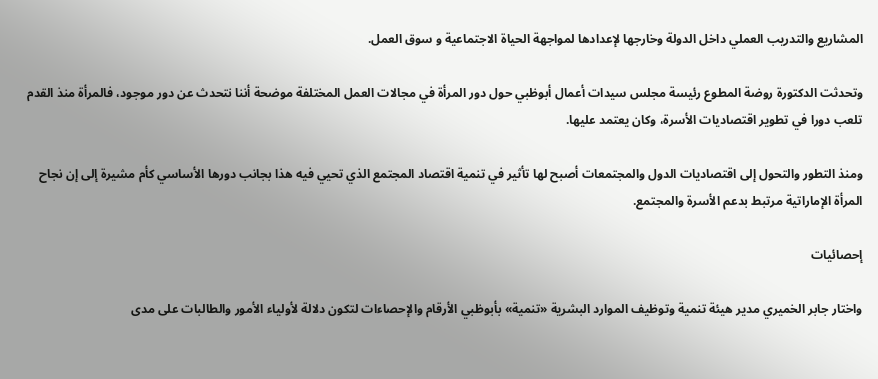المشاريع والتدريب العملي داخل الدولة وخارجها لإعدادها لمواجهة الحياة الاجتماعية و سوق العمل.

وتحدثت الدكتورة روضة المطوع رئيسة مجلس سيدات أعمال أبوظبي حول دور المرأة في مجالات العمل المختلفة موضحة أننا نتحدث عن دور موجود، فالمرأة منذ القدم تلعب دورا في تطوير اقتصاديات الأسرة، وكان يعتمد عليها.

ومنذ التطور والتحول إلى اقتصاديات الدول والمجتمعات أصبح لها تأثير في تنمية اقتصاد المجتمع الذي تحيي فيه هذا بجانب دورها الأساسي كأم مشيرة إلى إن نجاح المرأة الإماراتية مرتبط بدعم الأسرة والمجتمع.

إحصائيات

واختار جابر الخميري مدير هيئة تنمية وتوظيف الموارد البشرية «تنمية» بأبوظبي الأرقام والإحصاءات لتكون دلالة لأولياء الأمور والطالبات على مدى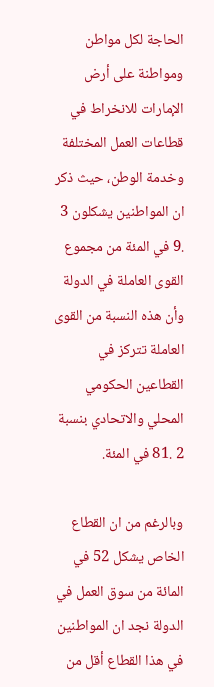الحاجة لكل مواطن ومواطنة على أرض الإمارات للانخراط في قطاعات العمل المختلفة وخدمة الوطن، حيث ذكر ان المواطنين يشكلون 3 .9 في المئة من مجموع القوى العاملة في الدولة وأن هذه النسبة من القوى العاملة تتركز في القطاعين الحكومي المحلي والاتحادي بنسبة 2 .81 في المئة.

وبالرغم من ان القطاع الخاص يشكل 52 في المائة من سوق العمل في الدولة نجد ان المواطنين في هذا القطاع أقل من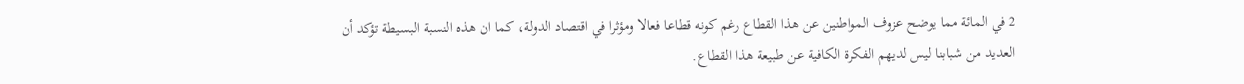2 في المائة مما يوضح عزوف المواطنين عن هذا القطاع رغم كونه قطاعا فعالا ومؤثرا في اقتصاد الدولة، كما ان هذه النسبة البسيطة تؤكد أن العديد من شبابنا ليس لديهم الفكرة الكافية عن طبيعة هذا القطاع.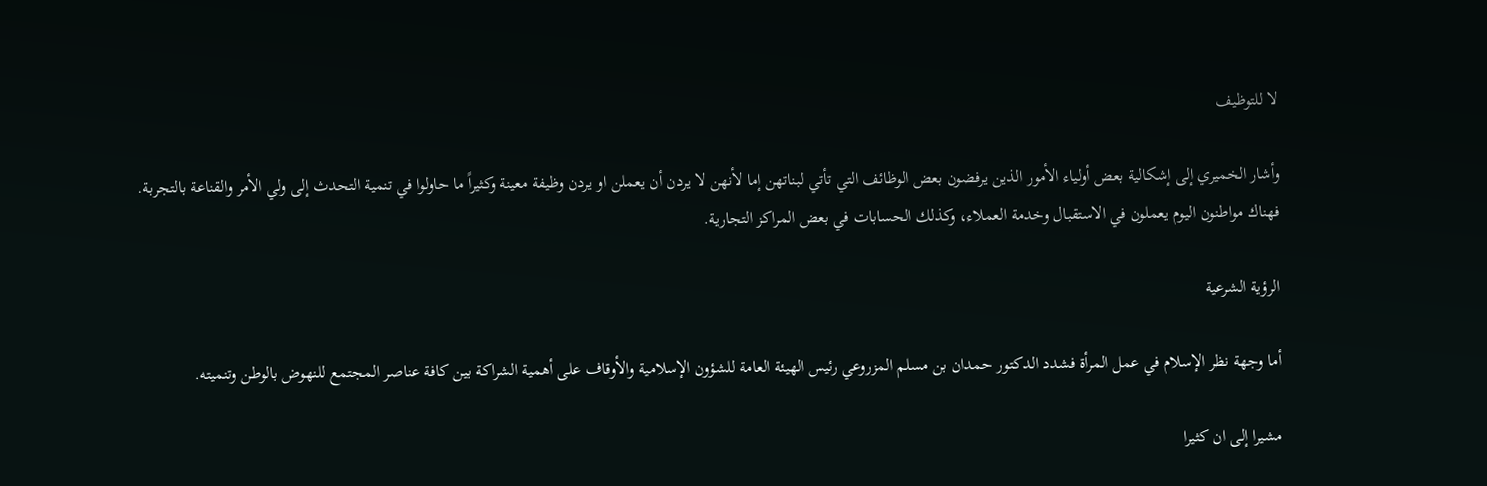لا للتوظيف

وأشار الخميري إلى إشكالية بعض أولياء الأمور الذين يرفضون بعض الوظائف التي تأتي لبناتهن إما لأنهن لا يردن أن يعملن او يردن وظيفة معينة وكثيراً ما حاولوا في تنمية التحدث إلى ولي الأمر والقناعة بالتجربة. فهناك مواطنون اليوم يعملون في الاستقبال وخدمة العملاء، وكذلك الحسابات في بعض المراكز التجارية.

الرؤية الشرعية

أما وجهة نظر الإسلام في عمل المرأة فشدد الدكتور حمدان بن مسلم المزروعي رئيس الهيئة العامة للشؤون الإسلامية والأوقاف على أهمية الشراكة بين كافة عناصر المجتمع للنهوض بالوطن وتنميته.

مشيرا إلى ان كثيرا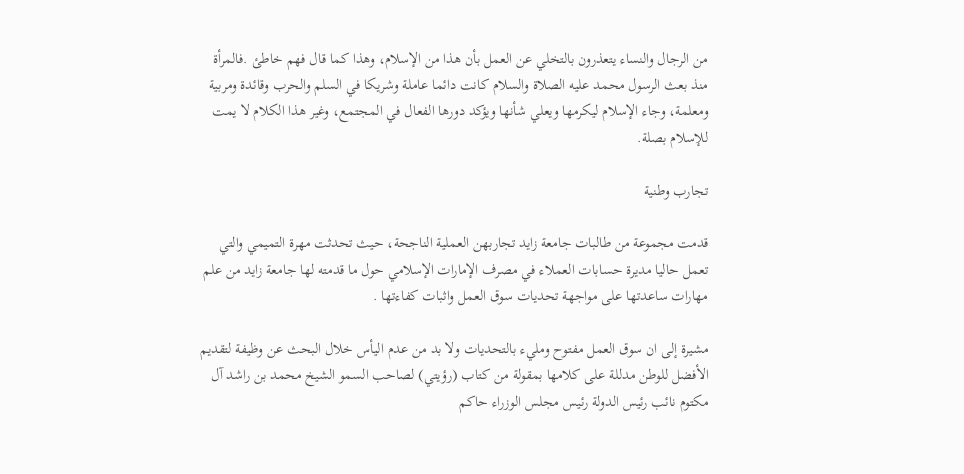من الرجال والنساء يتعذرون بالتخلي عن العمل بأن هذا من الإسلام، وهذا كما قال فهم خاطئ .فالمرأة منذ بعث الرسول محمد عليه الصلاة والسلام كانت دائما عاملة وشريكا في السلم والحرب وقائدة ومربية ومعلمة، وجاء الإسلام ليكرمها ويعلي شأنها ويؤكد دورها الفعال في المجتمع، وغير هذا الكلام لا يمت للإسلام بصلة.

تجارب وطنية

قدمت مجموعة من طالبات جامعة زايد تجاربهن العملية الناجحة، حيث تحدثت مهرة التميمي والتي تعمل حاليا مديرة حسابات العملاء في مصرف الإمارات الإسلامي حول ما قدمته لها جامعة زايد من علم مهارات ساعدتها على مواجهة تحديات سوق العمل واثبات كفاءتها .

مشيرة إلى ان سوق العمل مفتوح ومليء بالتحديات ولا بد من عدم اليأس خلال البحث عن وظيفة لتقديم الأفضل للوطن مدللة على كلامها بمقولة من كتاب (رؤيتي) لصاحب السمو الشيخ محمد بن راشد آل مكتوم نائب رئيس الدولة رئيس مجلس الوزراء حاكم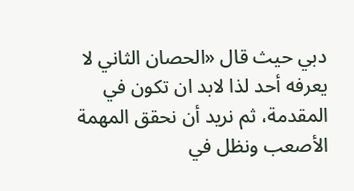دبي حيث قال «الحصان الثاني لا يعرفه أحد لذا لابد ان تكون في المقدمة، ثم نريد أن نحقق المهمة الأصعب ونظل في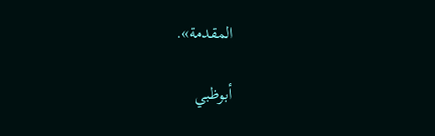المقدمة».

أبوظبي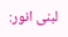لبنى انور: